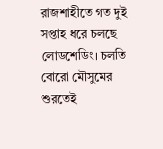রাজশাহীতে গত দুই সপ্তাহ ধরে চলছে লোডশেডিং। চলতি বোরো মৌসুমের শুরতেই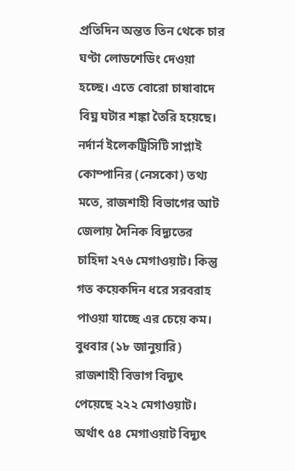প্রতিদিন অন্তত তিন থেকে চার ঘণ্টা লোডশেডিং দেওয়া হচ্ছে। এতে বোরো চাষাবাদে বিঘ্ন ঘটার শঙ্কা তৈরি হয়েছে।
নর্দার্ন ইলেকট্রিসিটি সাপ্লাই কোম্পানির (নেসকো) তথ্য মতে, রাজশাহী বিভাগের আট জেলায় দৈনিক বিদ্যুতের চাহিদা ২৭৬ মেগাওয়াট। কিন্তু গত কয়েকদিন ধরে সরবরাহ পাওয়া যাচ্ছে এর চেয়ে কম। বুধবার (১৮ জানুয়ারি) রাজশাহী বিভাগ বিদ্যুৎ পেয়েছে ২২২ মেগাওয়াট। অর্থাৎ ৫৪ মেগাওয়াট বিদ্যুৎ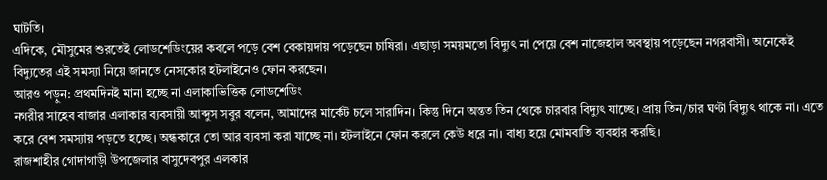ঘাটতি।
এদিকে, মৌসুমের শুরতেই লোডশেডিংয়ের কবলে পড়ে বেশ বেকায়দায় পড়েছেন চাষিরা। এছাড়া সময়মতো বিদ্যুৎ না পেয়ে বেশ নাজেহাল অবস্থায় পড়েছেন নগরবাসী। অনেকেই বিদ্যুতের এই সমস্যা নিয়ে জানতে নেসকোর হটলাইনেও ফোন করছেন।
আরও পড়ুন: প্রথমদিনই মানা হচ্ছে না এলাকাভিত্তিক লোডশেডিং
নগরীর সাহেব বাজার এলাকার ব্যবসায়ী আব্দুস সবুর বলেন, আমাদের মার্কেট চলে সারাদিন। কিন্তু দিনে অন্তত তিন থেকে চারবার বিদ্যুৎ যাচ্ছে। প্রায় তিন/চার ঘণ্টা বিদ্যুৎ থাকে না। এতে করে বেশ সমস্যায় পড়তে হচ্ছে। অন্ধকারে তো আর ব্যবসা করা যাচ্ছে না। হটলাইনে ফোন করলে কেউ ধরে না। বাধ্য হয়ে মোমবাতি ব্যবহার করছি।
রাজশাহীর গোদাগাড়ী উপজেলার বাসুদেবপুর এলকার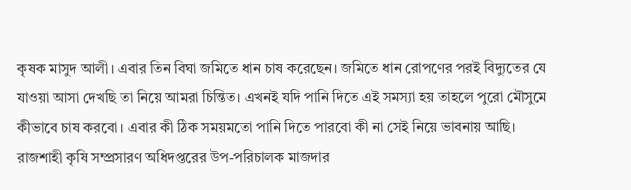কৃষক মাসুদ আলী। এবার তিন বিঘা জমিতে ধান চাষ করেছেন। জমিতে ধান রোপণের পরই বিদ্যুতের যে যাওয়া আসা দেখছি তা নিয়ে আমরা চিন্তিত। এখনই যদি পানি দিতে এই সমস্যা হয় তাহলে পুরো মৌসুমে কীভাবে চাষ করবো। এবার কী ঠিক সময়মতো পানি দিতে পারবো কী না সেই নিয়ে ভাবনায় আছি।
রাজশাহী কৃষি সম্প্রসারণ অধিদপ্তরের উপ-পরিচালক মাজদার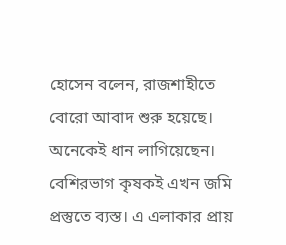হোসেন বলেন, রাজশাহীতে বোরো আবাদ শুরু হয়েছে। অনেকেই ধান লাগিয়েছেন। বেশিরভাগ কৃষকই এখন জমি প্রস্তুতে ব্যস্ত। এ এলাকার প্রায়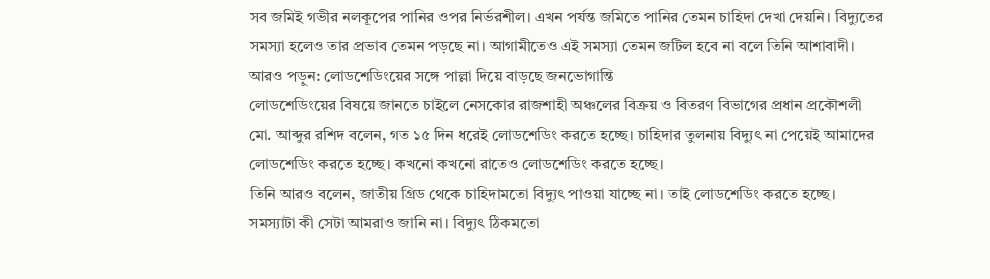সব জমিই গভীর নলকূপের পানির ওপর নির্ভরশীল। এখন পর্যন্ত জমিতে পানির তেমন চাহিদা দেখা দেয়নি। বিদ্যুতের সমস্যা হলেও তার প্রভাব তেমন পড়ছে না। আগামীতেও এই সমস্যা তেমন জটিল হবে না বলে তিনি আশাবাদী।
আরও পড়ুন: লোডশেডিংয়ের সঙ্গে পাল্লা দিয়ে বাড়ছে জনভোগান্তি
লোডশেডিংয়ের বিষয়ে জানতে চাইলে নেসকোর রাজশাহী অঞ্চলের বিক্রয় ও বিতরণ বিভাগের প্রধান প্রকৌশলী মো. আব্দুর রশিদ বলেন, গত ১৫ দিন ধরেই লোডশেডিং করতে হচ্ছে। চাহিদার তুলনায় বিদ্যুৎ না পেয়েই আমাদের লোডশেডিং করতে হচ্ছে। কখনো কখনো রাতেও লোডশেডিং করতে হচ্ছে।
তিনি আরও বলেন, জাতীয় গ্রিড থেকে চাহিদামতো বিদ্যুৎ পাওয়া যাচ্ছে না। তাই লোডশেডিং করতে হচ্ছে। সমস্যাটা কী সেটা আমরাও জানি না। বিদ্যুৎ ঠিকমতো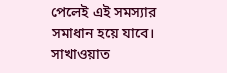পেলেই এই সমস্যার সমাধান হয়ে যাবে।
সাখাওয়াত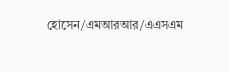হোসেন/এমআরআর/এএসএম